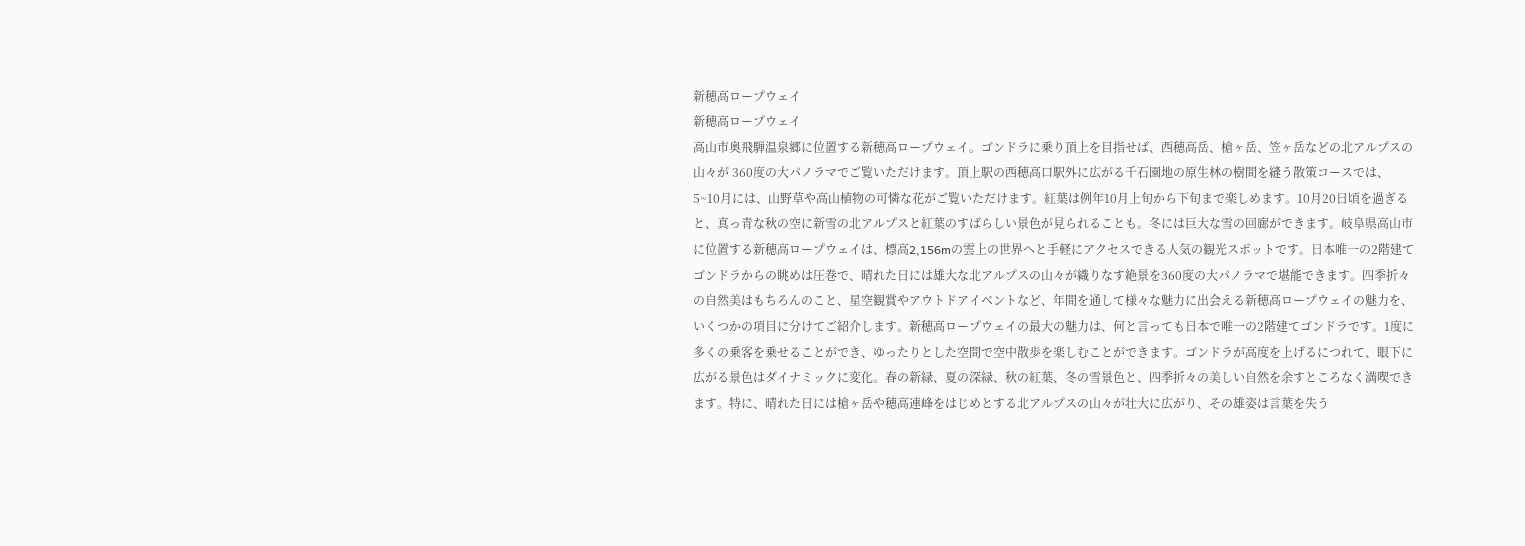新穂高ロープウェイ
新穂高ロープウェイ
高山市奥飛騨温泉郷に位置する新穂高ロープウェイ。ゴンドラに乗り頂上を目指せば、西穂高岳、槍ヶ岳、笠ヶ岳などの北アルプスの山々が 360度の大パノラマでご覧いただけます。頂上駅の西穂高口駅外に広がる千石園地の原生林の樹間を縫う散策コースでは、5~10月には、山野草や高山植物の可憐な花がご覧いただけます。紅葉は例年10月上旬から下旬まで楽しめます。10月20日頃を過ぎると、真っ青な秋の空に新雪の北アルプスと紅葉のすばらしい景色が見られることも。冬には巨大な雪の回廊ができます。岐阜県高山市に位置する新穂高ロープウェイは、標高2,156mの雲上の世界へと手軽にアクセスできる人気の観光スポットです。日本唯一の2階建てゴンドラからの眺めは圧巻で、晴れた日には雄大な北アルプスの山々が織りなす絶景を360度の大パノラマで堪能できます。四季折々の自然美はもちろんのこと、星空観賞やアウトドアイベントなど、年間を通して様々な魅力に出会える新穂高ロープウェイの魅力を、いくつかの項目に分けてご紹介します。新穂高ロープウェイの最大の魅力は、何と言っても日本で唯一の2階建てゴンドラです。1度に多くの乗客を乗せることができ、ゆったりとした空間で空中散歩を楽しむことができます。ゴンドラが高度を上げるにつれて、眼下に広がる景色はダイナミックに変化。春の新緑、夏の深緑、秋の紅葉、冬の雪景色と、四季折々の美しい自然を余すところなく満喫できます。特に、晴れた日には槍ヶ岳や穂高連峰をはじめとする北アルプスの山々が壮大に広がり、その雄姿は言葉を失う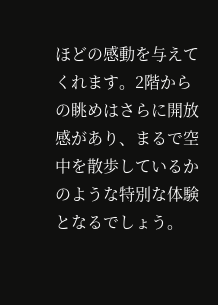ほどの感動を与えてくれます。2階からの眺めはさらに開放感があり、まるで空中を散歩しているかのような特別な体験となるでしょう。